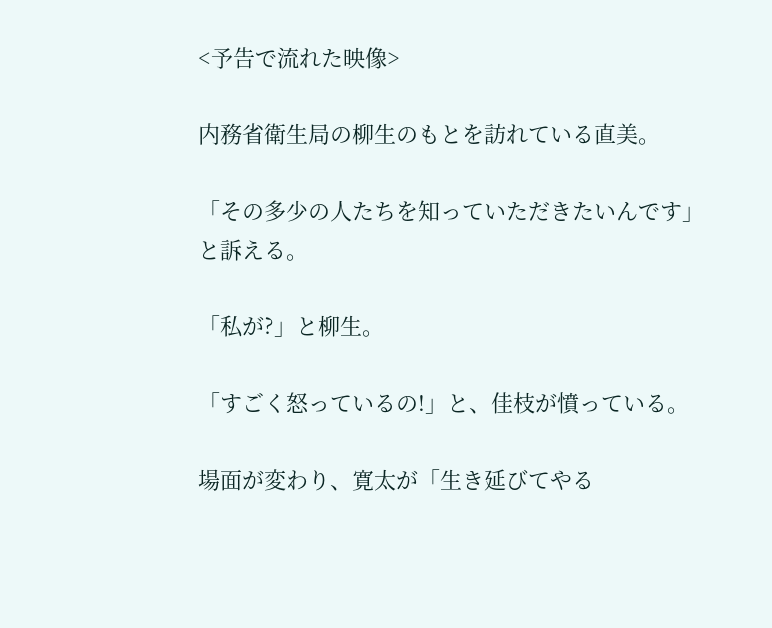<予告で流れた映像>

内務省衛生局の柳生のもとを訪れている直美。

「その多少の人たちを知っていただきたいんです」と訴える。

「私が?」と柳生。

「すごく怒っているの!」と、佳枝が憤っている。

場面が変わり、寛太が「生き延びてやる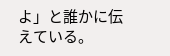よ」と誰かに伝えている。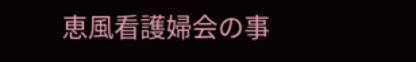恵風看護婦会の事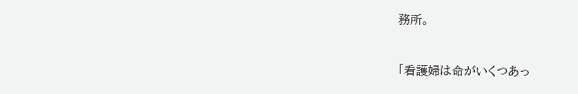務所。

「看護婦は命がいくつあっ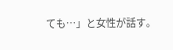ても…」と女性が話す。